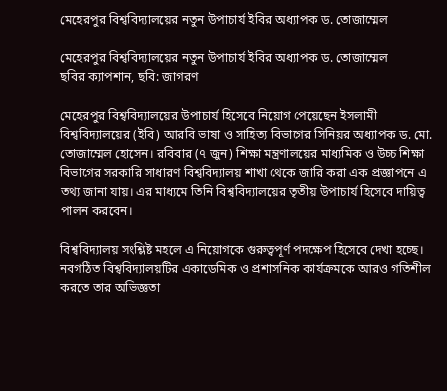মেহেরপুর বিশ্ববিদ্যালয়ের নতুন উপাচার্য ইবির অধ্যাপক ড. তোজাম্মেল

মেহেরপুর বিশ্ববিদ্যালয়ের নতুন উপাচার্য ইবির অধ্যাপক ড. তোজাম্মেল
ছবির ক্যাপশান, ছবি: জাগরণ

মেহেরপুর বিশ্ববিদ্যালয়ের উপাচার্য হিসেবে নিয়োগ পেয়েছেন ইসলামী বিশ্ববিদ্যালয়ের (ইবি) আরবি ভাষা ও সাহিত্য বিভাগের সিনিয়র অধ্যাপক ড. মো. তোজাম্মেল হোসেন। রবিবার (৭ জুন) শিক্ষা মন্ত্রণালয়ের মাধ্যমিক ও উচ্চ শিক্ষা বিভাগের সরকারি সাধারণ বিশ্ববিদ্যালয় শাখা থেকে জারি করা এক প্রজ্ঞাপনে এ তথ্য জানা যায়। এর মাধ্যমে তিনি বিশ্ববিদ্যালয়ের তৃতীয় উপাচার্য হিসেবে দায়িত্ব পালন করবেন।

বিশ্ববিদ্যালয় সংশ্লিষ্ট মহলে এ নিয়োগকে গুরুত্বপূর্ণ পদক্ষেপ হিসেবে দেখা হচ্ছে। নবগঠিত বিশ্ববিদ্যালয়টির একাডেমিক ও প্রশাসনিক কার্যক্রমকে আরও গতিশীল করতে তার অভিজ্ঞতা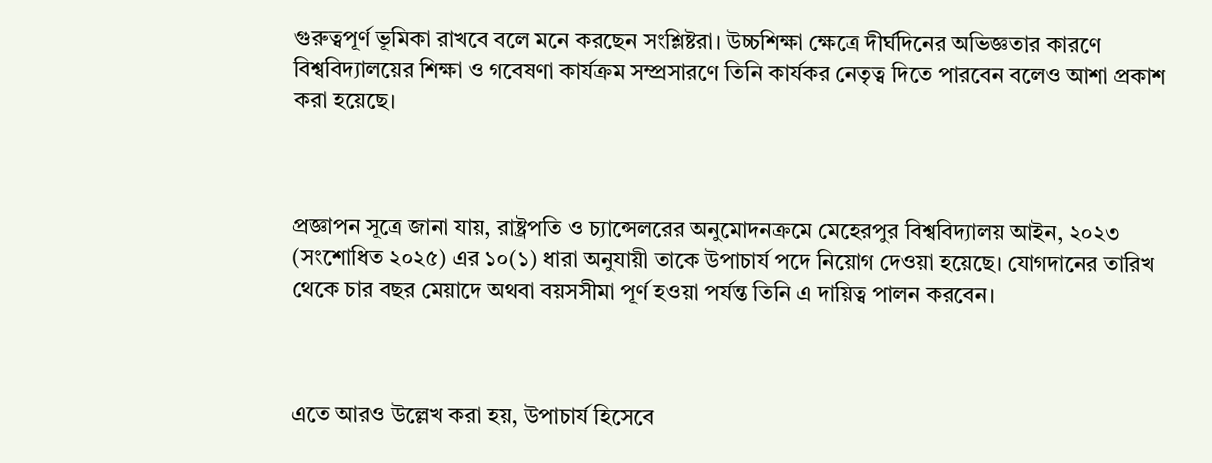গুরুত্বপূর্ণ ভূমিকা রাখবে বলে মনে করছেন সংশ্লিষ্টরা। উচ্চশিক্ষা ক্ষেত্রে দীর্ঘদিনের অভিজ্ঞতার কারণে বিশ্ববিদ্যালয়ের শিক্ষা ও গবেষণা কার্যক্রম সম্প্রসারণে তিনি কার্যকর নেতৃত্ব দিতে পারবেন বলেও আশা প্রকাশ করা হয়েছে।



প্রজ্ঞাপন সূত্রে জানা যায়, রাষ্ট্রপতি ও চ্যান্সেলরের অনুমোদনক্রমে মেহেরপুর বিশ্ববিদ্যালয় আইন, ২০২৩ (সংশোধিত ২০২৫) এর ১০(১) ধারা অনুযায়ী তাকে উপাচার্য পদে নিয়োগ দেওয়া হয়েছে। যোগদানের তারিখ থেকে চার বছর মেয়াদে অথবা বয়সসীমা পূর্ণ হওয়া পর্যন্ত তিনি এ দায়িত্ব পালন করবেন।



এতে আরও উল্লেখ করা হয়, উপাচার্য হিসেবে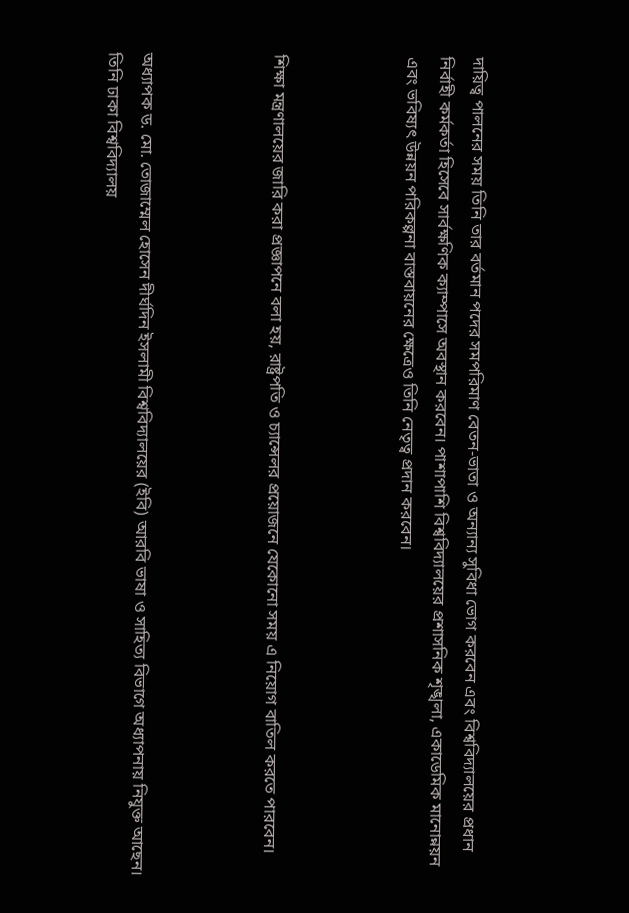দায়িত্ব পালনের সময় তিনি তার বর্তমান পদের সমপরিমাণ বেতন-ভাতা ও অন্যান্য সুবিধা ভোগ করবেন এবং বিশ্ববিদ্যালয়ের প্রধান নির্বাহী কর্মকর্তা হিসেবে সার্বক্ষণিক ক্যাম্পাসে অবস্থান করবেন। পাশাপাশি বিশ্ববিদ্যালয়ের প্রশাসনিক শৃঙ্খলা, একাডেমিক মানোন্নয়ন এবং ভবিষ্যৎ উন্নয়ন পরিকল্পনা বাস্তবায়নের ক্ষেত্রেও তিনি নেতৃত্ব প্রদান করবেন।



শিক্ষা মন্ত্রণালয়ের জারি করা প্রজ্ঞাপনে বলা হয়, রাষ্ট্রপতি ও চ্যান্সেলর প্রয়োজনে যেকোনো সময় এ নিয়োগ বাতিল করতে পারবেন।



অধ্যাপক ড. মো. তোজাম্মেল হোসেন দীর্ঘদিন ইসলামী বিশ্ববিদ্যালয়ের (ইবি) আরবি ভাষা ও সাহিত্য বিভাগে অধ্যাপনায় নিযুক্ত আছেন। তিনি ঢাকা বিশ্ববিদ্যালয়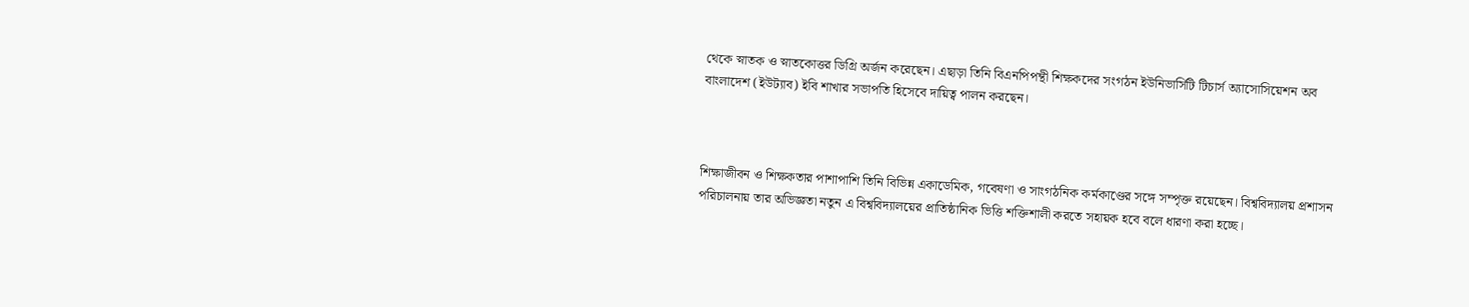থেকে স্নাতক ও স্নাতকোত্তর ডিগ্রি অর্জন করেছেন। এছাড়া তিনি বিএনপিপন্থী শিক্ষকদের সংগঠন ইউনিভার্সিটি টিচার্স অ্যাসোসিয়েশন অব বাংলাদেশ (ইউট্যাব) ইবি শাখার সভাপতি হিসেবে দায়িত্ব পালন করছেন।



শিক্ষাজীবন ও শিক্ষকতার পাশাপাশি তিনি বিভিন্ন একাডেমিক, গবেষণা ও সাংগঠনিক কর্মকাণ্ডের সঙ্গে সম্পৃক্ত রয়েছেন। বিশ্ববিদ্যালয় প্রশাসন পরিচালনায় তার অভিজ্ঞতা নতুন এ বিশ্ববিদ্যালয়ের প্রাতিষ্ঠানিক ভিত্তি শক্তিশালী করতে সহায়ক হবে বলে ধারণা করা হচ্ছে।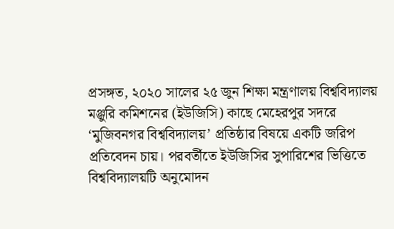প্রসঙ্গত, ২০২০ সালের ২৫ জুন শিক্ষা মন্ত্রণালয় বিশ্ববিদ্যালয় মঞ্জুরি কমিশনের (ইউজিসি) কাছে মেহেরপুর সদরে ‘মুজিবনগর বিশ্ববিদ্যালয়’ প্রতিষ্ঠার বিষয়ে একটি জরিপ প্রতিবেদন চায়। পরবর্তীতে ইউজিসির সুপারিশের ভিত্তিতে বিশ্ববিদ্যালয়টি অনুমোদন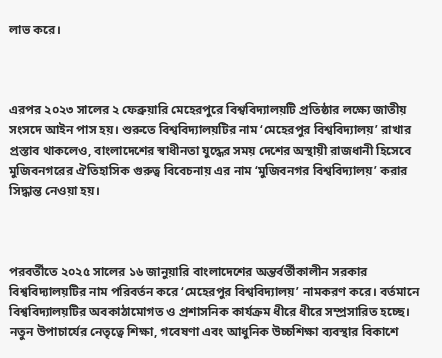লাভ করে।



এরপর ২০২৩ সালের ২ ফেব্রুয়ারি মেহেরপুরে বিশ্ববিদ্যালয়টি প্রতিষ্ঠার লক্ষ্যে জাতীয় সংসদে আইন পাস হয়। শুরুতে বিশ্ববিদ্যালয়টির নাম ‘মেহেরপুর বিশ্ববিদ্যালয়’ রাখার প্রস্তাব থাকলেও, বাংলাদেশের স্বাধীনতা যুদ্ধের সময় দেশের অস্থায়ী রাজধানী হিসেবে মুজিবনগরের ঐতিহাসিক গুরুত্ব বিবেচনায় এর নাম ‘মুজিবনগর বিশ্ববিদ্যালয়’ করার সিদ্ধান্ত নেওয়া হয়।



পরবর্তীতে ২০২৫ সালের ১৬ জানুয়ারি বাংলাদেশের অন্তর্বর্তীকালীন সরকার বিশ্ববিদ্যালয়টির নাম পরিবর্তন করে ‘মেহেরপুর বিশ্ববিদ্যালয়’ নামকরণ করে। বর্তমানে বিশ্ববিদ্যালয়টির অবকাঠামোগত ও প্রশাসনিক কার্যক্রম ধীরে ধীরে সম্প্রসারিত হচ্ছে। নতুন উপাচার্যের নেতৃত্বে শিক্ষা, গবেষণা এবং আধুনিক উচ্চশিক্ষা ব্যবস্থার বিকাশে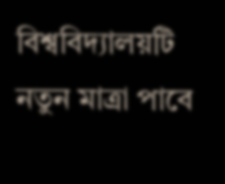বিশ্ববিদ্যালয়টি নতুন মাত্রা পাবে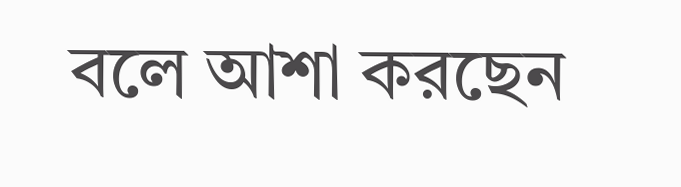বলে আশা করছেন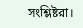সংশ্লিষ্টরা।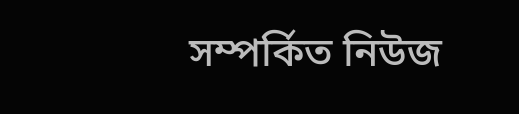সম্পর্কিত নিউজ